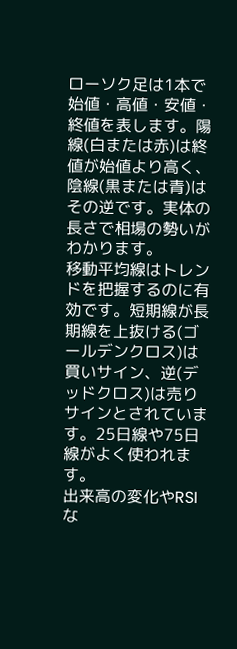ローソク足は1本で始値・高値・安値・終値を表します。陽線(白または赤)は終値が始値より高く、陰線(黒または青)はその逆です。実体の長さで相場の勢いがわかります。
移動平均線はトレンドを把握するのに有効です。短期線が長期線を上抜ける(ゴールデンクロス)は買いサイン、逆(デッドクロス)は売りサインとされています。25日線や75日線がよく使われます。
出来高の変化やRSIな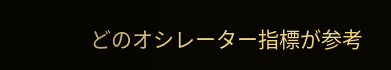どのオシレーター指標が参考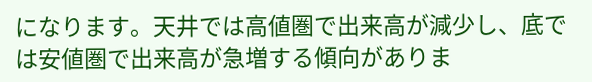になります。天井では高値圏で出来高が減少し、底では安値圏で出来高が急増する傾向がありま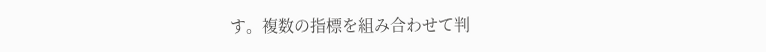す。複数の指標を組み合わせて判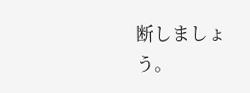断しましょう。